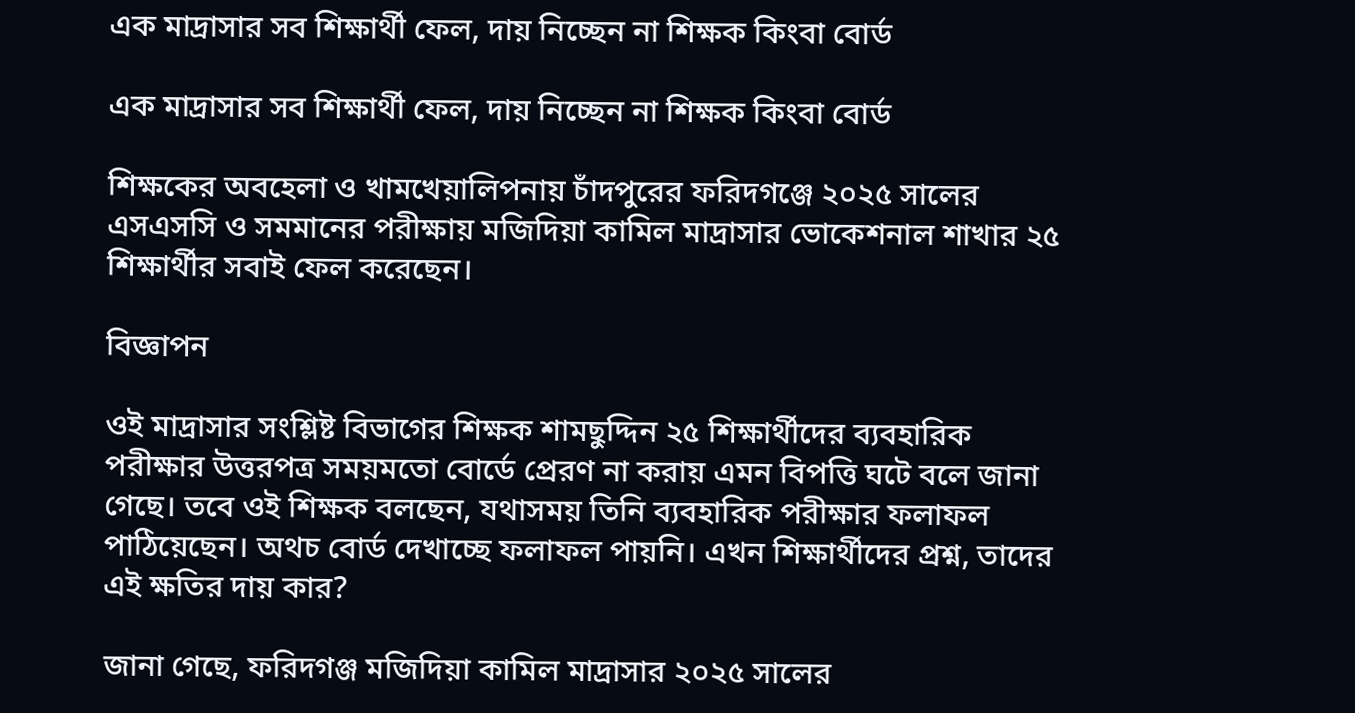এক মাদ্রাসার সব শিক্ষার্থী ফেল, দায় নিচ্ছেন না শিক্ষক কিংবা বোর্ড

এক মাদ্রাসার সব শিক্ষার্থী ফেল, দায় নিচ্ছেন না শিক্ষক কিংবা বোর্ড

শিক্ষকের অবহেলা ও খামখেয়ালিপনায় চাঁদপুরের ফরিদগঞ্জে ২০২৫ সালের এসএসসি ও সমমানের পরীক্ষায় মজিদিয়া কামিল মাদ্রাসার ভোকেশনাল শাখার ২৫ শিক্ষার্থীর সবাই ফেল করেছেন।

বিজ্ঞাপন

ওই মাদ্রাসার সংশ্লিষ্ট বিভাগের শিক্ষক শামছুদ্দিন ২৫ শিক্ষার্থীদের ব্যবহারিক পরীক্ষার উত্তরপত্র সময়মতো বোর্ডে প্রেরণ না করায় এমন বিপত্তি ঘটে বলে জানা গেছে। তবে ওই শিক্ষক বলছেন, যথাসময় তিনি ব্যবহারিক পরীক্ষার ফলাফল পাঠিয়েছেন। অথচ বোর্ড দেখাচ্ছে ফলাফল পায়নি। এখন শিক্ষার্থীদের প্রশ্ন, তাদের এই ক্ষতির দায় কার?

জানা গেছে, ফরিদগঞ্জ মজিদিয়া কামিল মাদ্রাসার ২০২৫ সালের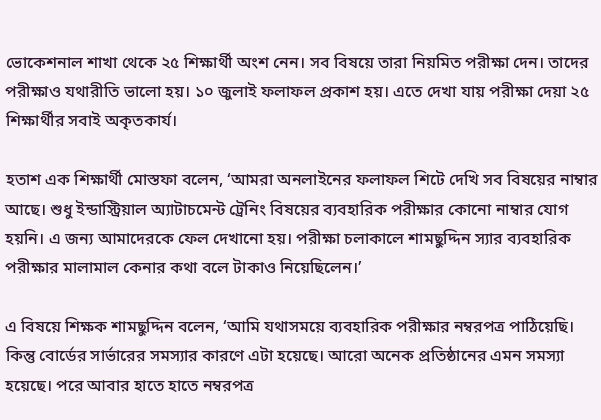ভোকেশনাল শাখা থেকে ২৫ শিক্ষার্থী অংশ নেন। সব বিষয়ে তারা নিয়মিত পরীক্ষা দেন। তাদের পরীক্ষাও যথারীতি ভালো হয়। ১০ জুলাই ফলাফল প্রকাশ হয়। এতে দেখা যায় পরীক্ষা দেয়া ২৫ শিক্ষার্থীর সবাই অকৃতকার্য।

হতাশ এক শিক্ষার্থী মোস্তফা বলেন, ‘আমরা অনলাইনের ফলাফল শিটে দেখি সব বিষয়ের নাম্বার আছে। শুধু ইন্ডাস্ট্রিয়াল অ্যাটাচমেন্ট ট্রেনিং বিষয়ের ব্যবহারিক পরীক্ষার কোনো নাম্বার যোগ হয়নি। এ জন্য আমাদেরকে ফেল দেখানো হয়। পরীক্ষা চলাকালে শামছুদ্দিন স্যার ব্যবহারিক পরীক্ষার মালামাল কেনার কথা বলে টাকাও নিয়েছিলেন।’

এ বিষয়ে শিক্ষক শামছুদ্দিন বলেন, ‘আমি যথাসময়ে ব্যবহারিক পরীক্ষার নম্বরপত্র পাঠিয়েছি। কিন্তু বোর্ডে‌র সার্ভারের সমস্যার কারণে এটা হয়েছে। আরো অনেক প্রতিষ্ঠানের এমন সমস্যা হয়েছে। পরে আবার হাতে হাতে নম্বরপত্র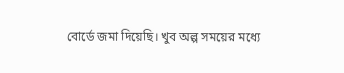বোর্ডে জমা দিয়েছি। খুব অল্প সময়ের মধ্যে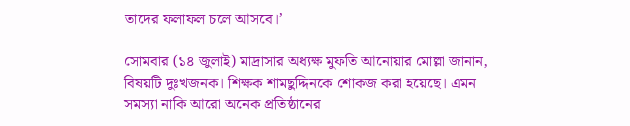তাদের ফলাফল চলে আসবে।’

সোমবার (১৪ জুলাই) মাদ্রাসার অধ্যক্ষ মুফতি আনোয়ার মোল্লা জানান, বিষয়টি দুঃখজনক। শিক্ষক শামছুদ্দিনকে শোকজ করা হয়েছে। এমন সমস্যা নাকি আরো অনেক প্রতিষ্ঠানের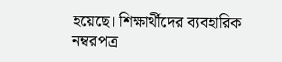হয়েছে। শিক্ষার্থীদের ব্যবহারিক নম্বরপত্র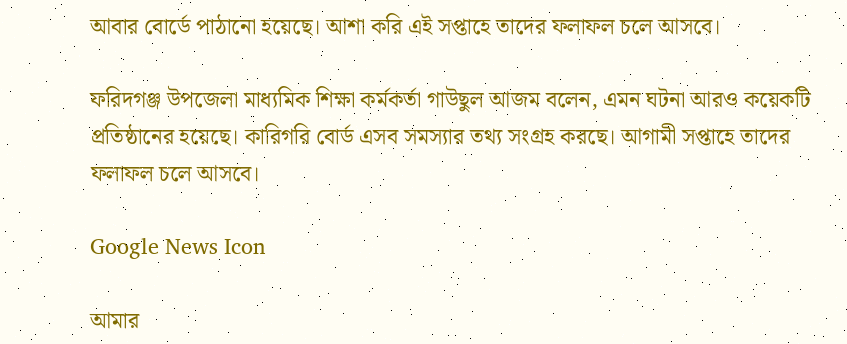আবার বোর্ডে পাঠানো হয়েছে। আশা করি এই সপ্তাহে তাদের ফলাফল চলে আসবে।

ফরিদগঞ্জ উপজেলা মাধ্যমিক শিক্ষা কর্মকর্তা গাউছুল আজম বলেন, এমন ঘটনা আরও কয়েকটি প্রতিষ্ঠানের হয়েছে। কারিগরি বোর্ড এসব সমস্যার তথ্য সংগ্রহ করছে। আগামী সপ্তাহে তাদের ফলাফল চলে আসবে।

Google News Icon

আমার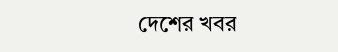দেশের খবর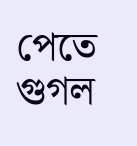পেতে গুগল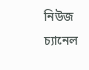নিউজ চ্যানেল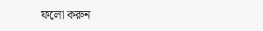ফলো করুন